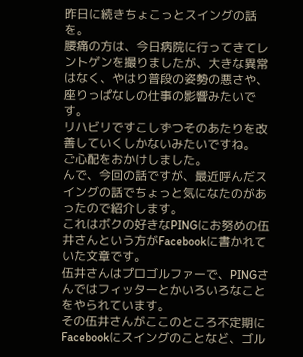昨日に続きちょこっとスイングの話を。
腰痛の方は、今日病院に行ってきてレントゲンを撮りましたが、大きな異常はなく、やはり普段の姿勢の悪さや、座りっぱなしの仕事の影響みたいです。
リハビリですこしずつそのあたりを改善していくしかないみたいですね。
ご心配をおかけしました。
んで、今回の話ですが、最近呼んだスイングの話でちょっと気になたのがあったので紹介します。
これはボクの好きなPINGにお努めの伍井さんという方がFacebookに書かれていた文章です。
伍井さんはプロゴルファーで、PINGさんではフィッターとかいろいろなことをやられています。
その伍井さんがここのところ不定期にFacebookにスイングのことなど、ゴル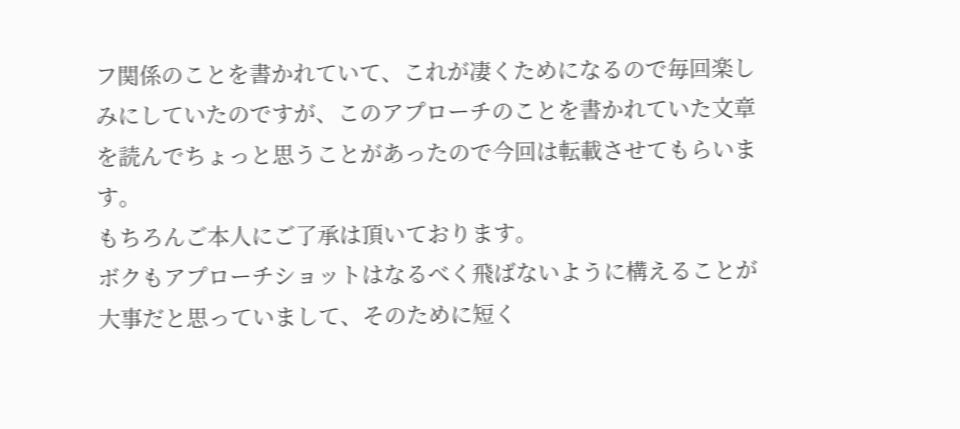フ関係のことを書かれていて、これが凄くためになるので毎回楽しみにしていたのですが、このアプローチのことを書かれていた文章を読んでちょっと思うことがあったので今回は転載させてもらいます。
もちろんご本人にご了承は頂いております。
ボクもアプローチショットはなるべく飛ばないように構えることが大事だと思っていまして、そのために短く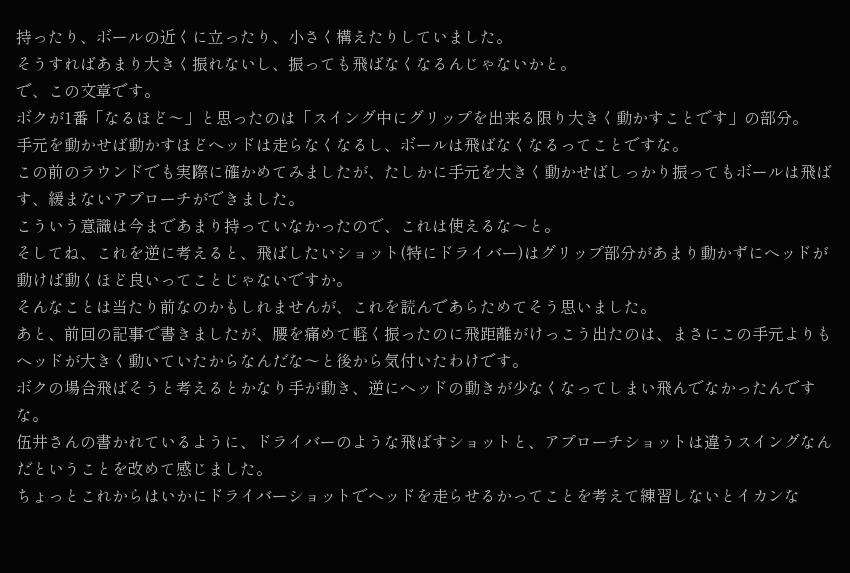持ったり、ボールの近くに立ったり、小さく構えたりしていました。
そうすればあまり大きく振れないし、振っても飛ばなくなるんじゃないかと。
で、この文章です。
ボクが1番「なるほど〜」と思ったのは「スイング中にグリップを出来る限り大きく動かすことです」の部分。
手元を動かせば動かすほどヘッドは走らなくなるし、ボールは飛ばなくなるってことですな。
この前のラウンドでも実際に確かめてみましたが、たしかに手元を大きく動かせばしっかり振ってもボールは飛ばす、緩まないアプローチができました。
こういう意識は今まであまり持っていなかったので、これは使えるな〜と。
そしてね、これを逆に考えると、飛ばしたいショット(特にドライバー)はグリップ部分があまり動かずにヘッドが動けば動くほど良いってことじゃないですか。
そんなことは当たり前なのかもしれませんが、これを読んであらためてそう思いました。
あと、前回の記事で書きましたが、腰を痛めて軽く振ったのに飛距離がけっこう出たのは、まさにこの手元よりもヘッドが大きく動いていたからなんだな〜と後から気付いたわけです。
ボクの場合飛ばそうと考えるとかなり手が動き、逆にヘッドの動きが少なくなってしまい飛んでなかったんですな。
伍井さんの書かれているように、ドライバーのような飛ばすショットと、アプローチショットは違うスイングなんだということを改めて感じました。
ちょっとこれからはいかにドライバーショットでヘッドを走らせるかってことを考えて練習しないとイカンな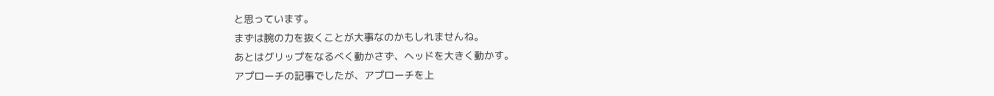と思っています。
まずは腕の力を抜くことが大事なのかもしれませんね。
あとはグリップをなるべく動かさず、ヘッドを大きく動かす。
アプローチの記事でしたが、アプローチを上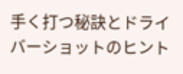手く打つ秘訣とドライバーショットのヒント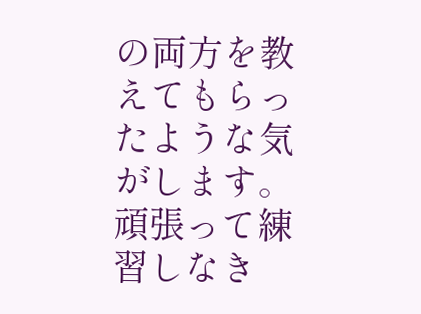の両方を教えてもらったような気がします。
頑張って練習しなき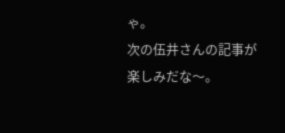ゃ。
次の伍井さんの記事が楽しみだな〜。